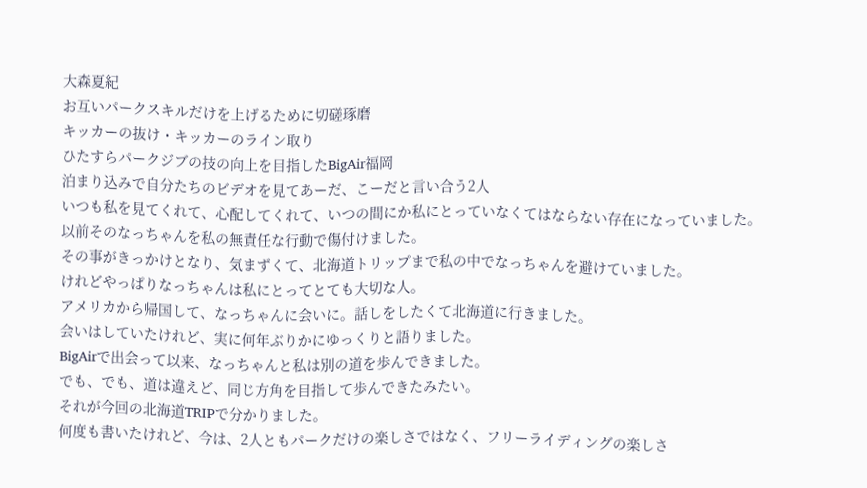大森夏紀
お互いパークスキルだけを上げるために切磋琢磨
キッカーの抜け・キッカーのライン取り
ひたすらパークジブの技の向上を目指したBigAir福岡
泊まり込みで自分たちのビデオを見てあーだ、こーだと言い合う2人
いつも私を見てくれて、心配してくれて、いつの間にか私にとっていなくてはならない存在になっていました。
以前そのなっちゃんを私の無責任な行動で傷付けました。
その事がきっかけとなり、気まずくて、北海道トリップまで私の中でなっちゃんを避けていました。
けれどやっぱりなっちゃんは私にとってとても大切な人。
アメリカから帰国して、なっちゃんに会いに。話しをしたくて北海道に行きました。
会いはしていたけれど、実に何年ぶりかにゆっくりと語りました。
BigAirで出会って以来、なっちゃんと私は別の道を歩んできました。
でも、でも、道は違えど、同じ方角を目指して歩んできたみたい。
それが今回の北海道TRIPで分かりました。
何度も書いたけれど、今は、2人ともパークだけの楽しさではなく、フリーライディングの楽しさ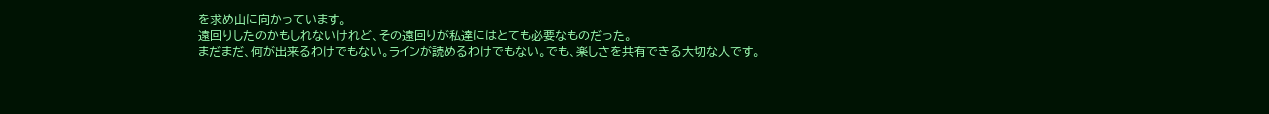を求め山に向かっています。
遠回りしたのかもしれないけれど、その遠回りが私達にはとても必要なものだった。
まだまだ、何が出来るわけでもない。ラインが読めるわけでもない。でも、楽しさを共有できる大切な人です。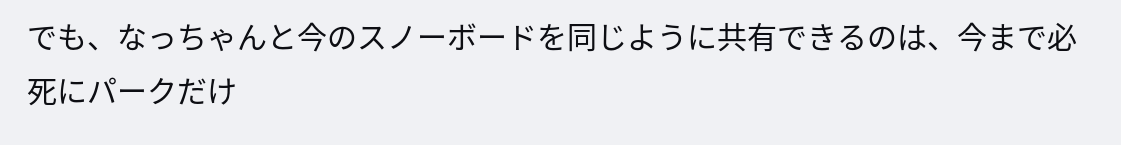でも、なっちゃんと今のスノーボードを同じように共有できるのは、今まで必死にパークだけ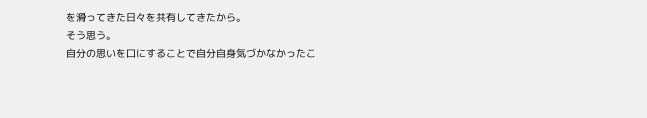を滑ってきた日々を共有してきたから。
そう思う。
自分の思いを口にすることで自分自身気づかなかったこ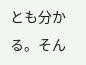とも分かる。そん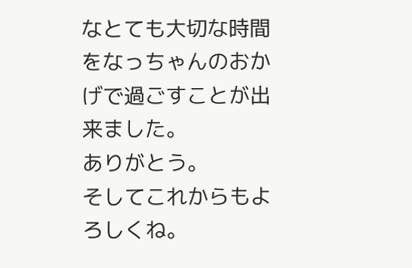なとても大切な時間をなっちゃんのおかげで過ごすことが出来ました。
ありがとう。
そしてこれからもよろしくね。